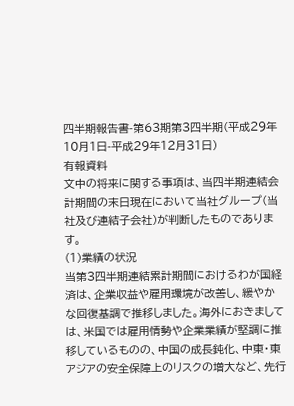四半期報告書-第63期第3四半期(平成29年10月1日-平成29年12月31日)
有報資料
文中の将来に関する事項は、当四半期連結会計期間の末日現在において当社グループ(当社及び連結子会社)が判断したものであります。
(1)業績の状況
当第3四半期連結累計期間におけるわが国経済は、企業収益や雇用環境が改善し、緩やかな回復基調で推移しました。海外におきましては、米国では雇用情勢や企業業績が堅調に推移しているものの、中国の成長鈍化、中東・東アジアの安全保障上のリスクの増大など、先行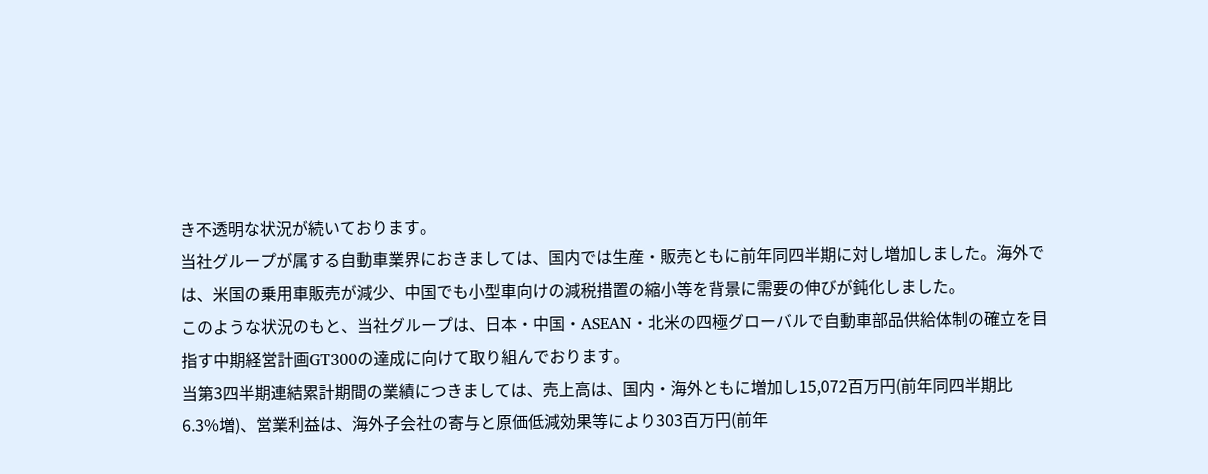き不透明な状況が続いております。
当社グループが属する自動車業界におきましては、国内では生産・販売ともに前年同四半期に対し増加しました。海外では、米国の乗用車販売が減少、中国でも小型車向けの減税措置の縮小等を背景に需要の伸びが鈍化しました。
このような状況のもと、当社グループは、日本・中国・ASEAN・北米の四極グローバルで自動車部品供給体制の確立を目指す中期経営計画GT300の達成に向けて取り組んでおります。
当第3四半期連結累計期間の業績につきましては、売上高は、国内・海外ともに増加し15,072百万円(前年同四半期比6.3%増)、営業利益は、海外子会社の寄与と原価低減効果等により303百万円(前年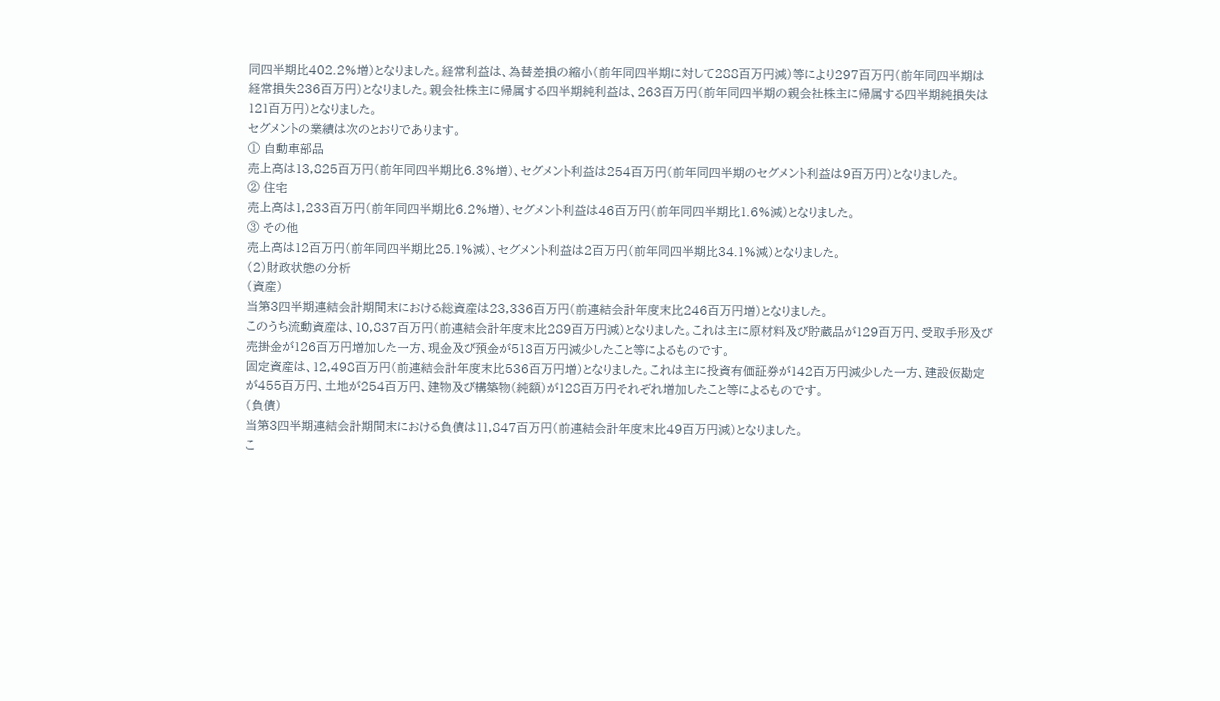同四半期比402.2%増)となりました。経常利益は、為替差損の縮小(前年同四半期に対して288百万円減)等により297百万円(前年同四半期は経常損失236百万円)となりました。親会社株主に帰属する四半期純利益は、263百万円(前年同四半期の親会社株主に帰属する四半期純損失は121百万円)となりました。
セグメントの業績は次のとおりであります。
① 自動車部品
売上高は13,825百万円(前年同四半期比6.3%増)、セグメント利益は254百万円(前年同四半期のセグメント利益は9百万円)となりました。
② 住宅
売上高は1,233百万円(前年同四半期比6.2%増)、セグメント利益は46百万円(前年同四半期比1.6%減)となりました。
③ その他
売上高は12百万円(前年同四半期比25.1%減)、セグメント利益は2百万円(前年同四半期比34.1%減)となりました。
(2)財政状態の分析
(資産)
当第3四半期連結会計期間末における総資産は23,336百万円(前連結会計年度末比246百万円増)となりました。
このうち流動資産は、10,837百万円(前連結会計年度末比289百万円減)となりました。これは主に原材料及び貯蔵品が129百万円、受取手形及び売掛金が126百万円増加した一方、現金及び預金が513百万円減少したこと等によるものです。
固定資産は、12,498百万円(前連結会計年度末比536百万円増)となりました。これは主に投資有価証券が142百万円減少した一方、建設仮勘定が455百万円、土地が254百万円、建物及び構築物(純額)が128百万円それぞれ増加したこと等によるものです。
(負債)
当第3四半期連結会計期間末における負債は11,847百万円(前連結会計年度末比49百万円減)となりました。
こ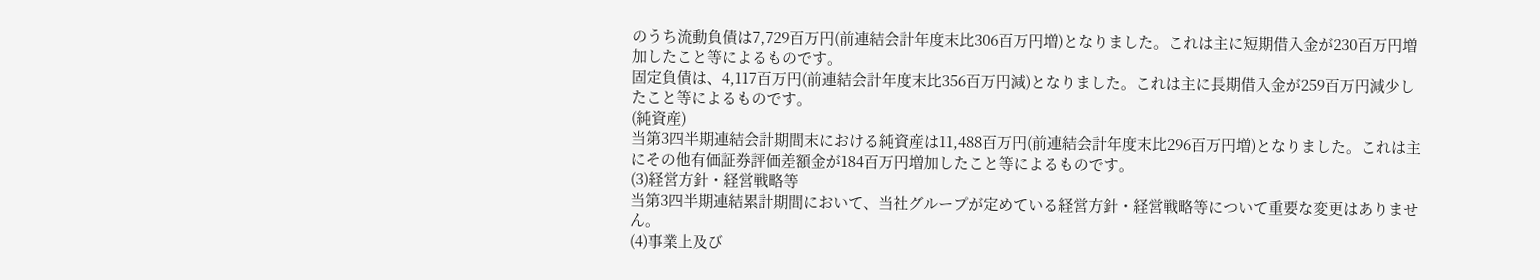のうち流動負債は7,729百万円(前連結会計年度末比306百万円増)となりました。これは主に短期借入金が230百万円増加したこと等によるものです。
固定負債は、4,117百万円(前連結会計年度末比356百万円減)となりました。これは主に長期借入金が259百万円減少したこと等によるものです。
(純資産)
当第3四半期連結会計期間末における純資産は11,488百万円(前連結会計年度末比296百万円増)となりました。これは主にその他有価証券評価差額金が184百万円増加したこと等によるものです。
(3)経営方針・経営戦略等
当第3四半期連結累計期間において、当社グループが定めている経営方針・経営戦略等について重要な変更はありません。
(4)事業上及び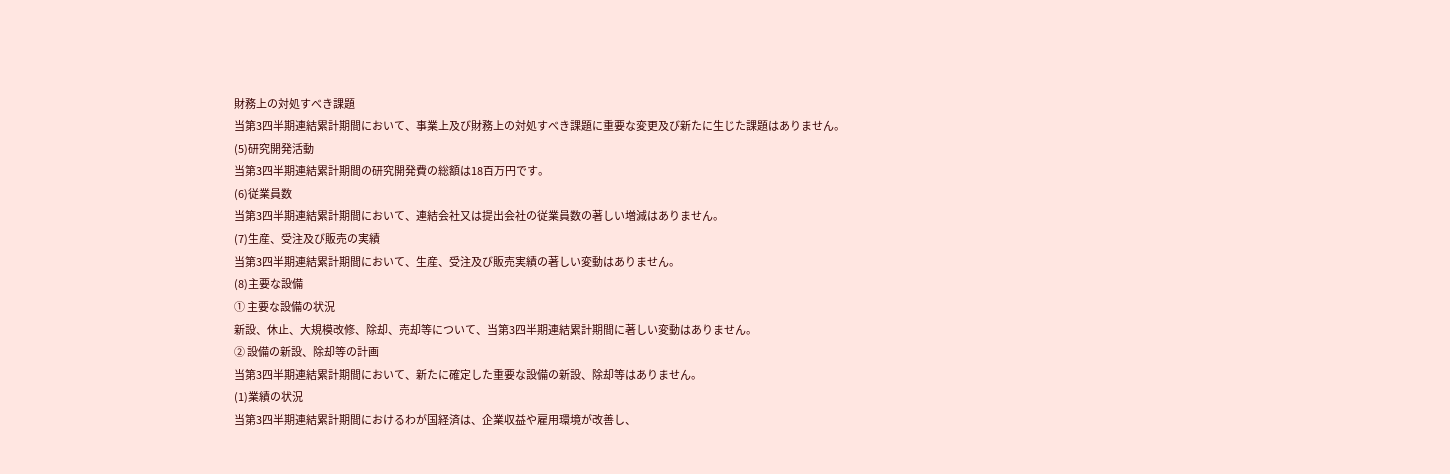財務上の対処すべき課題
当第3四半期連結累計期間において、事業上及び財務上の対処すべき課題に重要な変更及び新たに生じた課題はありません。
(5)研究開発活動
当第3四半期連結累計期間の研究開発費の総額は18百万円です。
(6)従業員数
当第3四半期連結累計期間において、連結会社又は提出会社の従業員数の著しい増減はありません。
(7)生産、受注及び販売の実績
当第3四半期連結累計期間において、生産、受注及び販売実績の著しい変動はありません。
(8)主要な設備
① 主要な設備の状況
新設、休止、大規模改修、除却、売却等について、当第3四半期連結累計期間に著しい変動はありません。
② 設備の新設、除却等の計画
当第3四半期連結累計期間において、新たに確定した重要な設備の新設、除却等はありません。
(1)業績の状況
当第3四半期連結累計期間におけるわが国経済は、企業収益や雇用環境が改善し、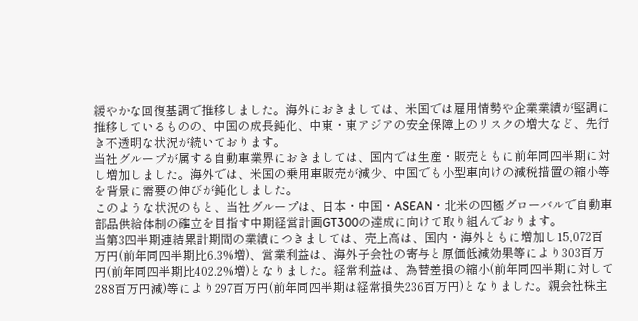緩やかな回復基調で推移しました。海外におきましては、米国では雇用情勢や企業業績が堅調に推移しているものの、中国の成長鈍化、中東・東アジアの安全保障上のリスクの増大など、先行き不透明な状況が続いております。
当社グループが属する自動車業界におきましては、国内では生産・販売ともに前年同四半期に対し増加しました。海外では、米国の乗用車販売が減少、中国でも小型車向けの減税措置の縮小等を背景に需要の伸びが鈍化しました。
このような状況のもと、当社グループは、日本・中国・ASEAN・北米の四極グローバルで自動車部品供給体制の確立を目指す中期経営計画GT300の達成に向けて取り組んでおります。
当第3四半期連結累計期間の業績につきましては、売上高は、国内・海外ともに増加し15,072百万円(前年同四半期比6.3%増)、営業利益は、海外子会社の寄与と原価低減効果等により303百万円(前年同四半期比402.2%増)となりました。経常利益は、為替差損の縮小(前年同四半期に対して288百万円減)等により297百万円(前年同四半期は経常損失236百万円)となりました。親会社株主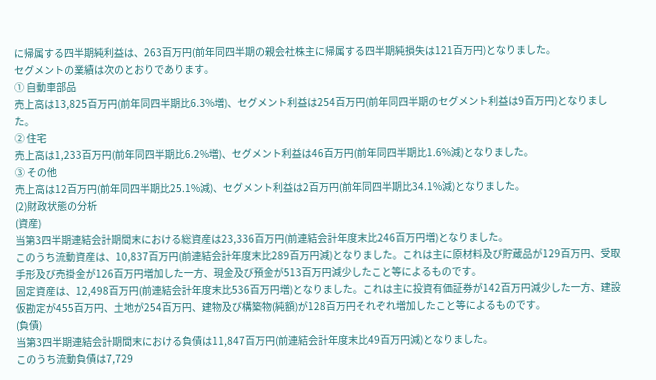に帰属する四半期純利益は、263百万円(前年同四半期の親会社株主に帰属する四半期純損失は121百万円)となりました。
セグメントの業績は次のとおりであります。
① 自動車部品
売上高は13,825百万円(前年同四半期比6.3%増)、セグメント利益は254百万円(前年同四半期のセグメント利益は9百万円)となりました。
② 住宅
売上高は1,233百万円(前年同四半期比6.2%増)、セグメント利益は46百万円(前年同四半期比1.6%減)となりました。
③ その他
売上高は12百万円(前年同四半期比25.1%減)、セグメント利益は2百万円(前年同四半期比34.1%減)となりました。
(2)財政状態の分析
(資産)
当第3四半期連結会計期間末における総資産は23,336百万円(前連結会計年度末比246百万円増)となりました。
このうち流動資産は、10,837百万円(前連結会計年度末比289百万円減)となりました。これは主に原材料及び貯蔵品が129百万円、受取手形及び売掛金が126百万円増加した一方、現金及び預金が513百万円減少したこと等によるものです。
固定資産は、12,498百万円(前連結会計年度末比536百万円増)となりました。これは主に投資有価証券が142百万円減少した一方、建設仮勘定が455百万円、土地が254百万円、建物及び構築物(純額)が128百万円それぞれ増加したこと等によるものです。
(負債)
当第3四半期連結会計期間末における負債は11,847百万円(前連結会計年度末比49百万円減)となりました。
このうち流動負債は7,729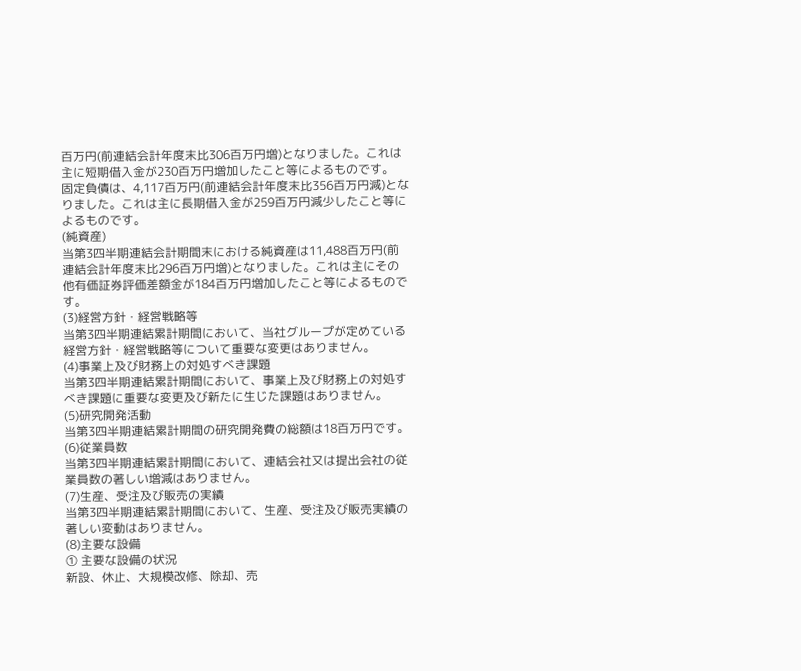百万円(前連結会計年度末比306百万円増)となりました。これは主に短期借入金が230百万円増加したこと等によるものです。
固定負債は、4,117百万円(前連結会計年度末比356百万円減)となりました。これは主に長期借入金が259百万円減少したこと等によるものです。
(純資産)
当第3四半期連結会計期間末における純資産は11,488百万円(前連結会計年度末比296百万円増)となりました。これは主にその他有価証券評価差額金が184百万円増加したこと等によるものです。
(3)経営方針・経営戦略等
当第3四半期連結累計期間において、当社グループが定めている経営方針・経営戦略等について重要な変更はありません。
(4)事業上及び財務上の対処すべき課題
当第3四半期連結累計期間において、事業上及び財務上の対処すべき課題に重要な変更及び新たに生じた課題はありません。
(5)研究開発活動
当第3四半期連結累計期間の研究開発費の総額は18百万円です。
(6)従業員数
当第3四半期連結累計期間において、連結会社又は提出会社の従業員数の著しい増減はありません。
(7)生産、受注及び販売の実績
当第3四半期連結累計期間において、生産、受注及び販売実績の著しい変動はありません。
(8)主要な設備
① 主要な設備の状況
新設、休止、大規模改修、除却、売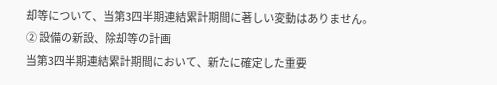却等について、当第3四半期連結累計期間に著しい変動はありません。
② 設備の新設、除却等の計画
当第3四半期連結累計期間において、新たに確定した重要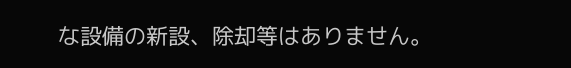な設備の新設、除却等はありません。